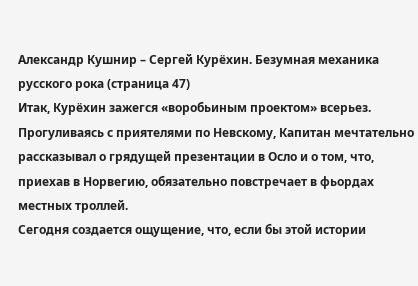Александр Кушнир – Сергей Курёхин. Безумная механика русского рока (страница 47)
Итак, Курёхин зажегся «воробьиным проектом» всерьез. Прогуливаясь с приятелями по Невскому, Капитан мечтательно рассказывал о грядущей презентации в Осло и о том, что, приехав в Норвегию, обязательно повстречает в фьордах местных троллей.
Сегодня создается ощущение, что, если бы этой истории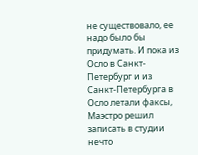не существовало, ее надо было бы придумать. И пока из Осло в Санкт-Петербург и из Санкт-Петербурга в Осло летали факсы, Маэстро решил записать в студии нечто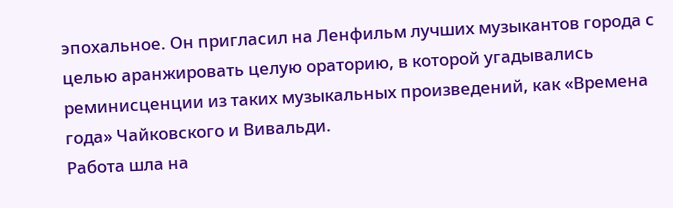эпохальное. Он пригласил на Ленфильм лучших музыкантов города с целью аранжировать целую ораторию, в которой угадывались реминисценции из таких музыкальных произведений, как «Времена года» Чайковского и Вивальди.
Работа шла на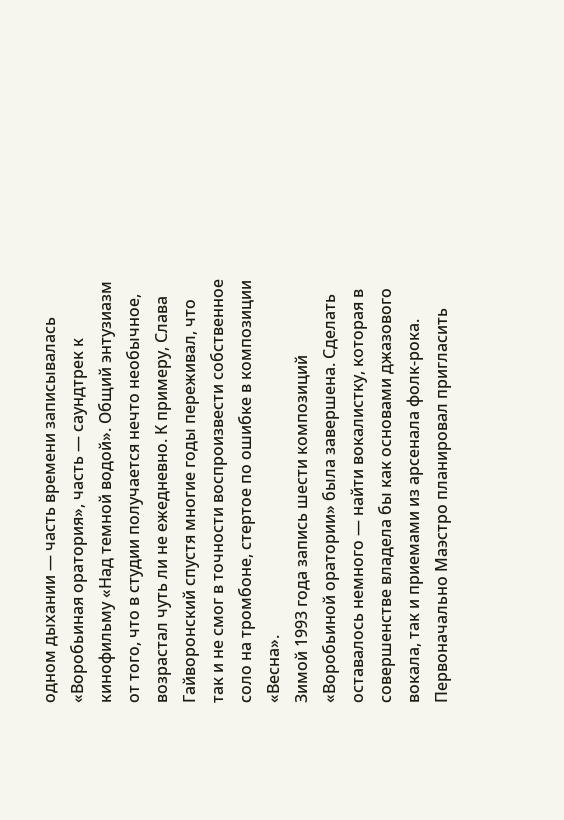одном дыхании — часть времени записывалась «Воробьиная оратория», часть — саундтрек к кинофильму «Над темной водой». Общий энтузиазм от того, что в студии получается нечто необычное, возрастал чуть ли не ежедневно. К примеру, Слава Гайворонский спустя многие годы переживал, что так и не смог в точности воспроизвести собственное соло на тромбоне, стертое по ошибке в композиции «Весна».
Зимой 1993 года запись шести композиций «Воробьиной оратории» была завершена. Сделать оставалось немного — найти вокалистку, которая в совершенстве владела бы как основами джазового вокала, так и приемами из арсенала фолк-рока.
Первоначально Маэстро планировал пригласить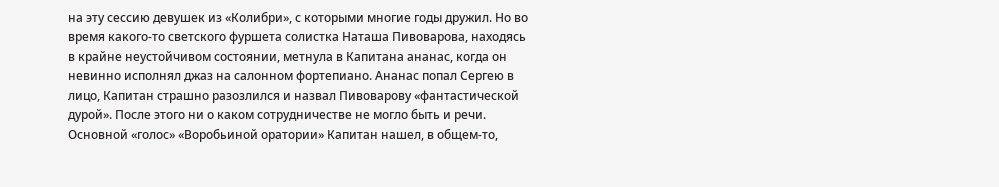на эту сессию девушек из «Колибри», с которыми многие годы дружил. Но во время какого-то светского фуршета солистка Наташа Пивоварова, находясь в крайне неустойчивом состоянии, метнула в Капитана ананас, когда он невинно исполнял джаз на салонном фортепиано. Ананас попал Сергею в лицо, Капитан страшно разозлился и назвал Пивоварову «фантастической дурой». После этого ни о каком сотрудничестве не могло быть и речи.
Основной «голос» «Воробьиной оратории» Капитан нашел, в общем-то,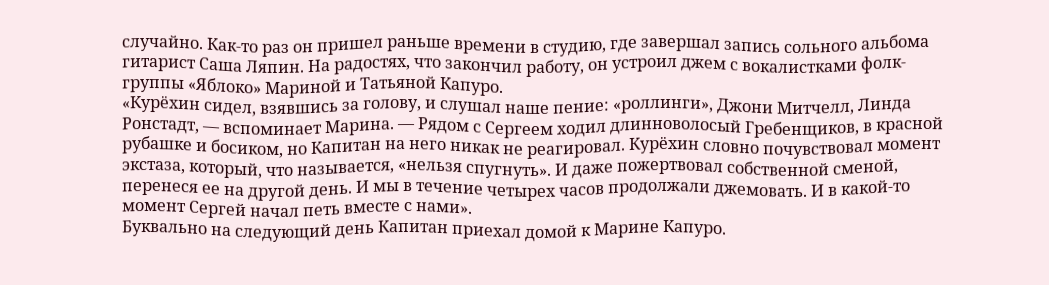случайно. Как-то раз он пришел раньше времени в студию, где завершал запись сольного альбома гитарист Саша Ляпин. На радостях, что закончил работу, он устроил джем с вокалистками фолк-группы «Яблоко» Мариной и Татьяной Капуро.
«Курёхин сидел, взявшись за голову, и слушал наше пение: «роллинги», Джони Митчелл, Линда Ронстадт, — вспоминает Марина. — Рядом с Сергеем ходил длинноволосый Гребенщиков, в красной рубашке и босиком, но Капитан на него никак не реагировал. Курёхин словно почувствовал момент экстаза, который, что называется, «нельзя спугнуть». И даже пожертвовал собственной сменой, перенеся ее на другой день. И мы в течение четырех часов продолжали джемовать. И в какой-то момент Сергей начал петь вместе с нами».
Буквально на следующий день Капитан приехал домой к Марине Капуро.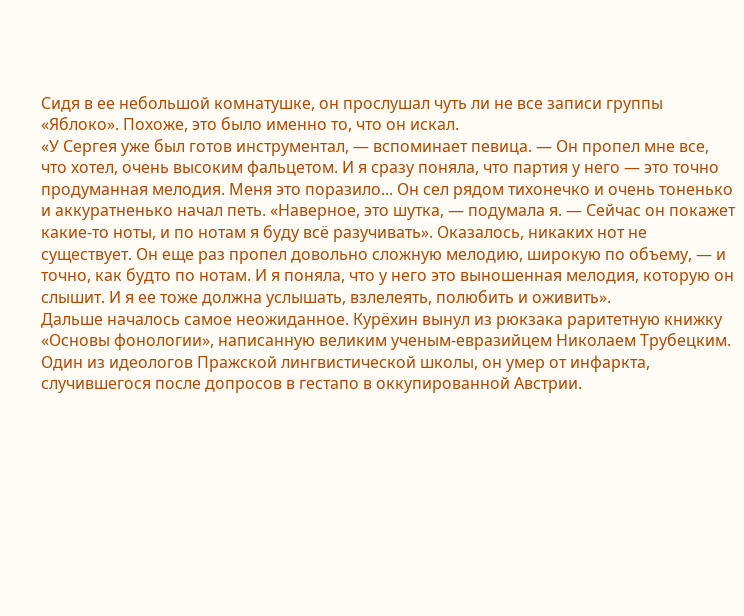Сидя в ее небольшой комнатушке, он прослушал чуть ли не все записи группы «Яблоко». Похоже, это было именно то, что он искал.
«У Сергея уже был готов инструментал, — вспоминает певица. — Он пропел мне все, что хотел, очень высоким фальцетом. И я сразу поняла, что партия у него — это точно продуманная мелодия. Меня это поразило... Он сел рядом тихонечко и очень тоненько и аккуратненько начал петь. «Наверное, это шутка, — подумала я. — Сейчас он покажет какие-то ноты, и по нотам я буду всё разучивать». Оказалось, никаких нот не существует. Он еще раз пропел довольно сложную мелодию, широкую по объему, — и точно, как будто по нотам. И я поняла, что у него это выношенная мелодия, которую он слышит. И я ее тоже должна услышать, взлелеять, полюбить и оживить».
Дальше началось самое неожиданное. Курёхин вынул из рюкзака раритетную книжку «Основы фонологии», написанную великим ученым-евразийцем Николаем Трубецким. Один из идеологов Пражской лингвистической школы, он умер от инфаркта, случившегося после допросов в гестапо в оккупированной Австрии.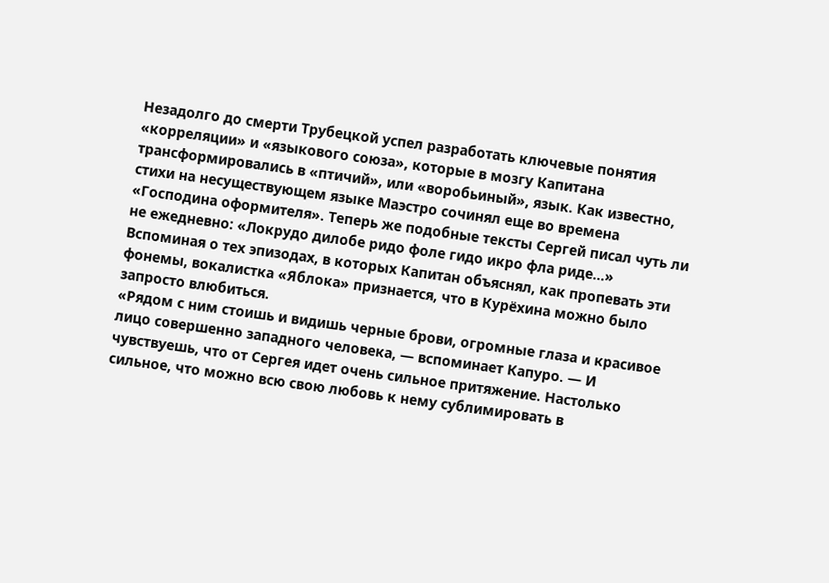Незадолго до смерти Трубецкой успел разработать ключевые понятия «корреляции» и «языкового союза», которые в мозгу Капитана трансформировались в «птичий», или «воробьиный», язык. Как известно, стихи на несуществующем языке Маэстро сочинял еще во времена «Господина оформителя». Теперь же подобные тексты Сергей писал чуть ли не ежедневно: «Локрудо дилобе ридо фоле гидо икро фла риде...»
Вспоминая о тех эпизодах, в которых Капитан объяснял, как пропевать эти фонемы, вокалистка «Яблока» признается, что в Курёхина можно было запросто влюбиться.
«Рядом с ним стоишь и видишь черные брови, огромные глаза и красивое лицо совершенно западного человека, — вспоминает Капуро. — И чувствуешь, что от Сергея идет очень сильное притяжение. Настолько сильное, что можно всю свою любовь к нему сублимировать в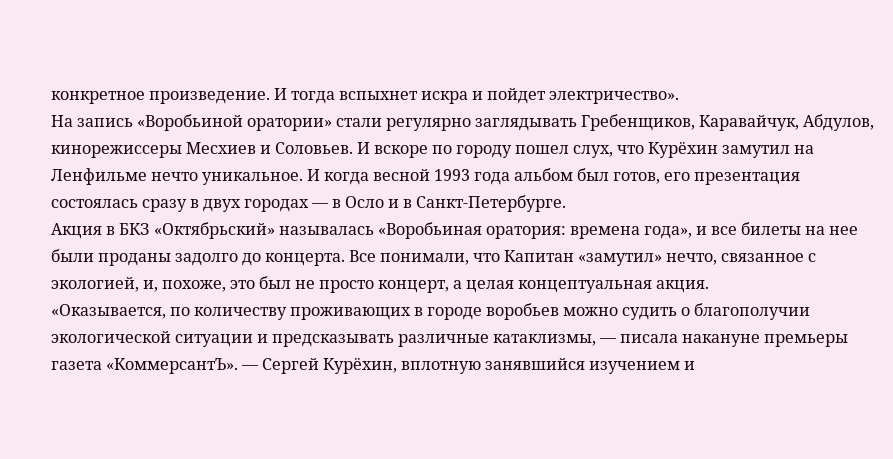конкретное произведение. И тогда вспыхнет искра и пойдет электричество».
На запись «Воробьиной оратории» стали регулярно заглядывать Гребенщиков, Каравайчук, Абдулов, кинорежиссеры Месхиев и Соловьев. И вскоре по городу пошел слух, что Курёхин замутил на Ленфильме нечто уникальное. И когда весной 1993 года альбом был готов, его презентация состоялась сразу в двух городах — в Осло и в Санкт-Петербурге.
Акция в БКЗ «Октябрьский» называлась «Воробьиная оратория: времена года», и все билеты на нее были проданы задолго до концерта. Все понимали, что Капитан «замутил» нечто, связанное с экологией, и, похоже, это был не просто концерт, а целая концептуальная акция.
«Оказывается, по количеству проживающих в городе воробьев можно судить о благополучии экологической ситуации и предсказывать различные катаклизмы, — писала накануне премьеры газета «КоммерсантЪ». — Сергей Курёхин, вплотную занявшийся изучением и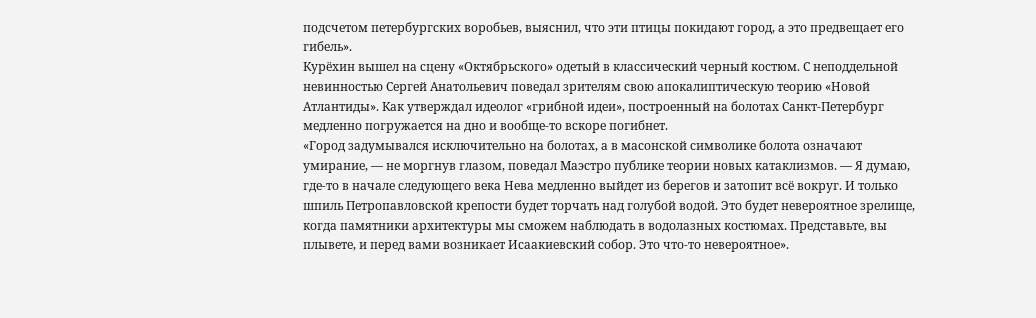подсчетом петербургских воробьев, выяснил, что эти птицы покидают город, а это предвещает его гибель».
Курёхин вышел на сцену «Октябрьского» одетый в классический черный костюм. С неподдельной невинностью Сергей Анатольевич поведал зрителям свою апокалиптическую теорию «Новой Атлантиды». Как утверждал идеолог «грибной идеи», построенный на болотах Санкт-Петербург медленно погружается на дно и вообще-то вскоре погибнет.
«Город задумывался исключительно на болотах, а в масонской символике болота означают умирание, — не моргнув глазом, поведал Маэстро публике теории новых катаклизмов. — Я думаю, где-то в начале следующего века Нева медленно выйдет из берегов и затопит всё вокруг. И только шпиль Петропавловской крепости будет торчать над голубой водой. Это будет невероятное зрелище, когда памятники архитектуры мы сможем наблюдать в водолазных костюмах. Представьте, вы плывете, и перед вами возникает Исаакиевский собор. Это что-то невероятное».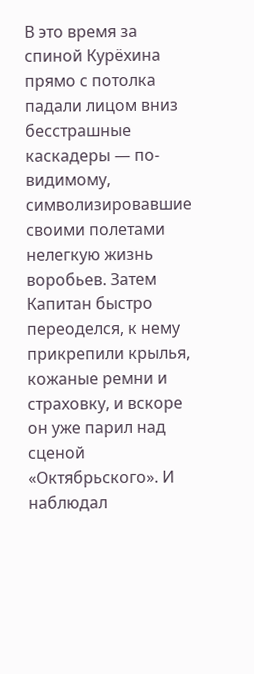В это время за спиной Курёхина прямо с потолка падали лицом вниз бесстрашные каскадеры — по-видимому, символизировавшие своими полетами нелегкую жизнь воробьев. Затем Капитан быстро переоделся, к нему прикрепили крылья, кожаные ремни и страховку, и вскоре он уже парил над сценой «Октябрьского». И наблюдал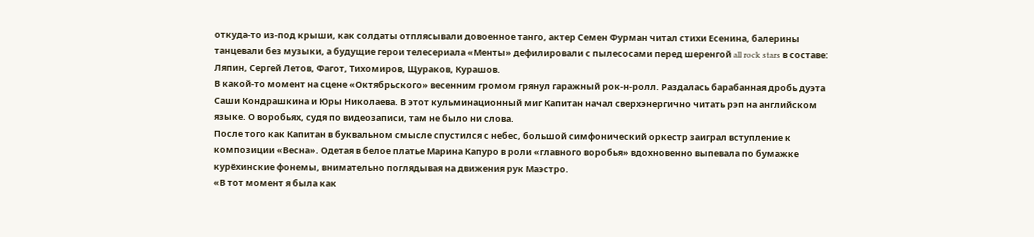откуда-то из-под крыши, как солдаты отплясывали довоенное танго, актер Семен Фурман читал стихи Есенина, балерины танцевали без музыки, а будущие герои телесериала «Менты» дефилировали с пылесосами перед шеренгой all rock stars в составе: Ляпин, Сергей Летов, Фагот, Тихомиров, Щураков, Курашов.
В какой-то момент на сцене «Октябрьского» весенним громом грянул гаражный рок-н-ролл. Раздалась барабанная дробь дуэта Саши Кондрашкина и Юры Николаева. В этот кульминационный миг Капитан начал сверхэнергично читать рэп на английском языке. О воробьях, судя по видеозаписи, там не было ни слова.
После того как Капитан в буквальном смысле спустился с небес, большой симфонический оркестр заиграл вступление к композиции «Весна». Одетая в белое платье Марина Капуро в роли «главного воробья» вдохновенно выпевала по бумажке курёхинские фонемы, внимательно поглядывая на движения рук Маэстро.
«В тот момент я была как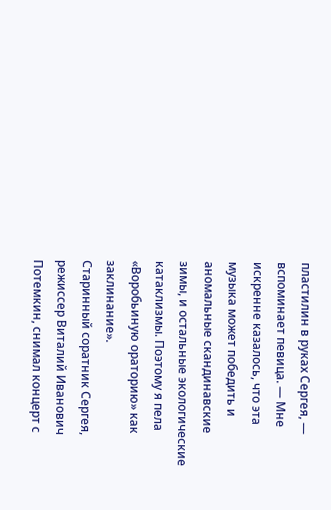пластилин в руках Сергея, — вспоминает певица. — Мне искренне казалось, что эта музыка может победить и аномальные скандинавские зимы, и остальные экологические катаклизмы. Поэтому я пела «Воробьиную ораторию» как заклинание».
Старинный соратник Сергея, режиссер Виталий Иванович Потемкин, снимал концерт с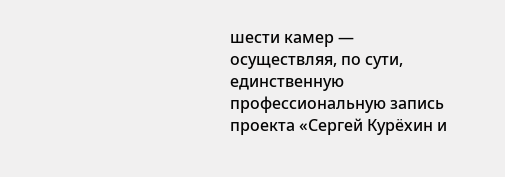шести камер — осуществляя, по сути, единственную профессиональную запись проекта «Сергей Курёхин и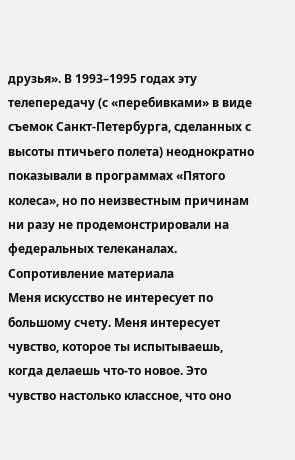друзья». В 1993–1995 годах эту телепередачу (с «перебивками» в виде съемок Санкт-Петербурга, сделанных с высоты птичьего полета) неоднократно показывали в программах «Пятого колеса», но по неизвестным причинам ни разу не продемонстрировали на федеральных телеканалах.
Сопротивление материала
Меня искусство не интересует по большому счету. Меня интересует чувство, которое ты испытываешь, когда делаешь что-то новое. Это чувство настолько классное, что оно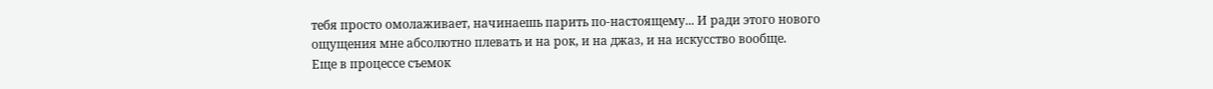тебя просто омолаживает, начинаешь парить по-настоящему... И ради этого нового ощущения мне абсолютно плевать и на рок, и на джаз, и на искусство вообще.
Еще в процессе съемок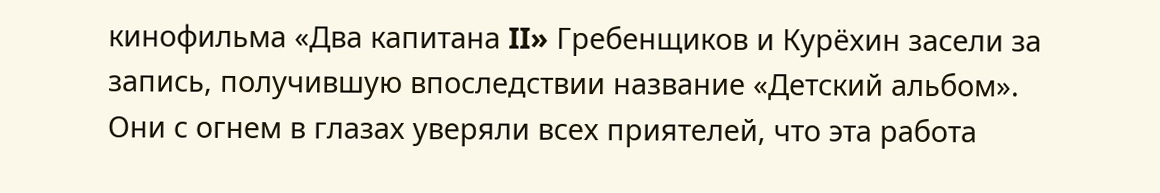кинофильма «Два капитана II» Гребенщиков и Курёхин засели за запись, получившую впоследствии название «Детский альбом». Они с огнем в глазах уверяли всех приятелей, что эта работа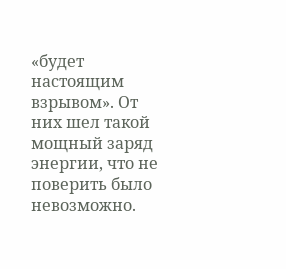«будет настоящим взрывом». От них шел такой мощный заряд энергии, что не поверить было невозможно.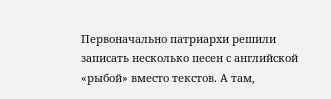Первоначально патриархи решили записать несколько песен с английской «рыбой» вместо текстов. А там,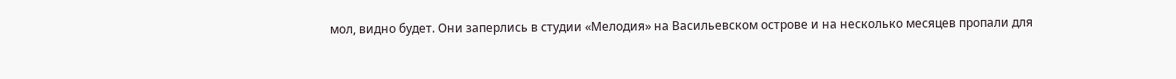мол, видно будет. Они заперлись в студии «Мелодия» на Васильевском острове и на несколько месяцев пропали для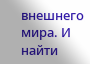внешнего мира. И найти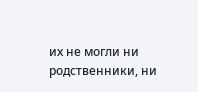их не могли ни родственники, ни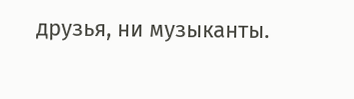друзья, ни музыканты.